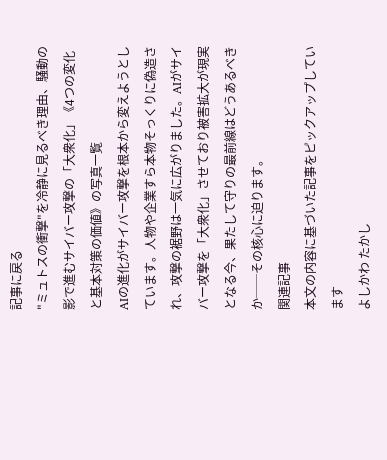記事に戻る
"ミュトスの衝撃"を冷静に見るべき理由、騒動の影で進むサイバー攻撃の「大衆化」《4つの変化と基本対策の価値》の写真一覧
AIの進化がサイバー攻撃を根本から変えようとしています。人物や企業すら本物そっくりに偽造され、攻撃の裾野は一気に広がりました。AIがサイバー攻撃を「大衆化」させており被害拡大が現実となる今、果たして守りの最前線はどうあるべきか──その核心に迫ります。
関連記事
本文の内容に基づいた記事をピックアップしています
よしかわ たかし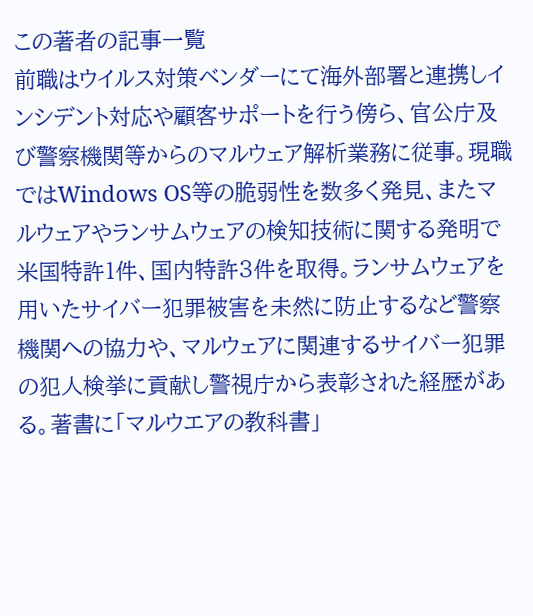この著者の記事一覧
前職はウイルス対策ベンダーにて海外部署と連携しインシデント対応や顧客サポートを行う傍ら、官公庁及び警察機関等からのマルウェア解析業務に従事。現職ではWindows OS等の脆弱性を数多く発見、またマルウェアやランサムウェアの検知技術に関する発明で米国特許1件、国内特許3件を取得。ランサムウェアを用いたサイバー犯罪被害を未然に防止するなど警察機関への協力や、マルウェアに関連するサイバー犯罪の犯人検挙に貢献し警視庁から表彰された経歴がある。著書に「マルウエアの教科書」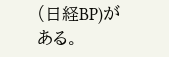(日経BP)がある。